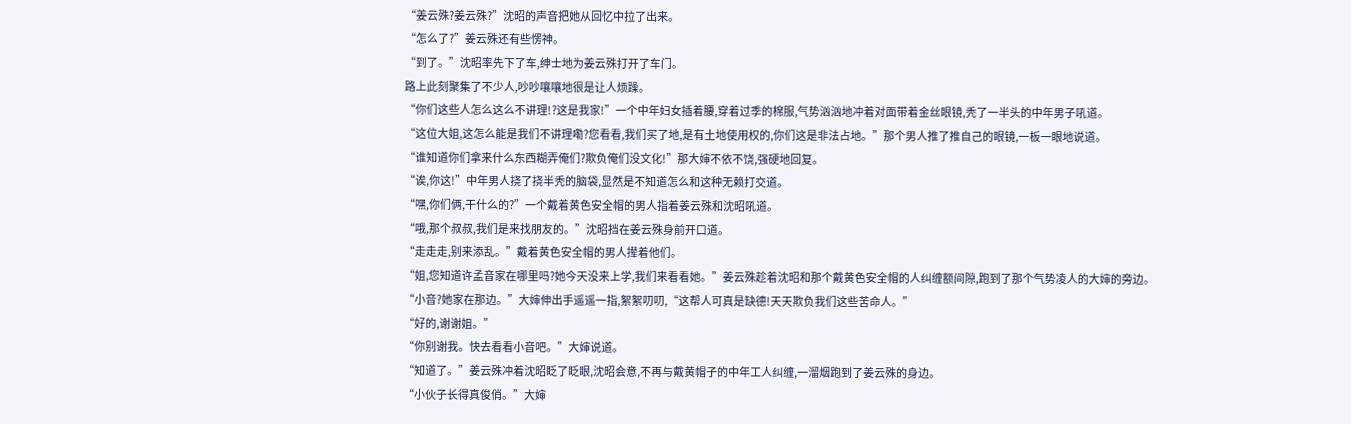“姜云殊?姜云殊?”沈昭的声音把她从回忆中拉了出来。
“怎么了?”姜云殊还有些愣神。
“到了。”沈昭率先下了车,绅士地为姜云殊打开了车门。
路上此刻聚集了不少人,吵吵嚷嚷地很是让人烦躁。
“你们这些人怎么这么不讲理!?这是我家!”一个中年妇女插着腰,穿着过季的棉服,气势汹汹地冲着对面带着金丝眼镜,秃了一半头的中年男子吼道。
“这位大姐,这怎么能是我们不讲理嘞?您看看,我们买了地,是有土地使用权的,你们这是非法占地。”那个男人推了推自己的眼镜,一板一眼地说道。
“谁知道你们拿来什么东西糊弄俺们?欺负俺们没文化!”那大婶不依不饶,强硬地回复。
“诶,你这!”中年男人挠了挠半秃的脑袋,显然是不知道怎么和这种无赖打交道。
“嘿,你们俩,干什么的?”一个戴着黄色安全帽的男人指着姜云殊和沈昭吼道。
“哦,那个叔叔,我们是来找朋友的。”沈昭挡在姜云殊身前开口道。
“走走走,别来添乱。”戴着黄色安全帽的男人撵着他们。
“姐,您知道许孟音家在哪里吗?她今天没来上学,我们来看看她。”姜云殊趁着沈昭和那个戴黄色安全帽的人纠缠额间隙,跑到了那个气势凌人的大婶的旁边。
“小音?她家在那边。”大婶伸出手遥遥一指,絮絮叨叨,“这帮人可真是缺德!天天欺负我们这些苦命人。”
“好的,谢谢姐。”
“你别谢我。快去看看小音吧。”大婶说道。
“知道了。”姜云殊冲着沈昭眨了眨眼,沈昭会意,不再与戴黄帽子的中年工人纠缠,一溜烟跑到了姜云殊的身边。
“小伙子长得真俊俏。”大婶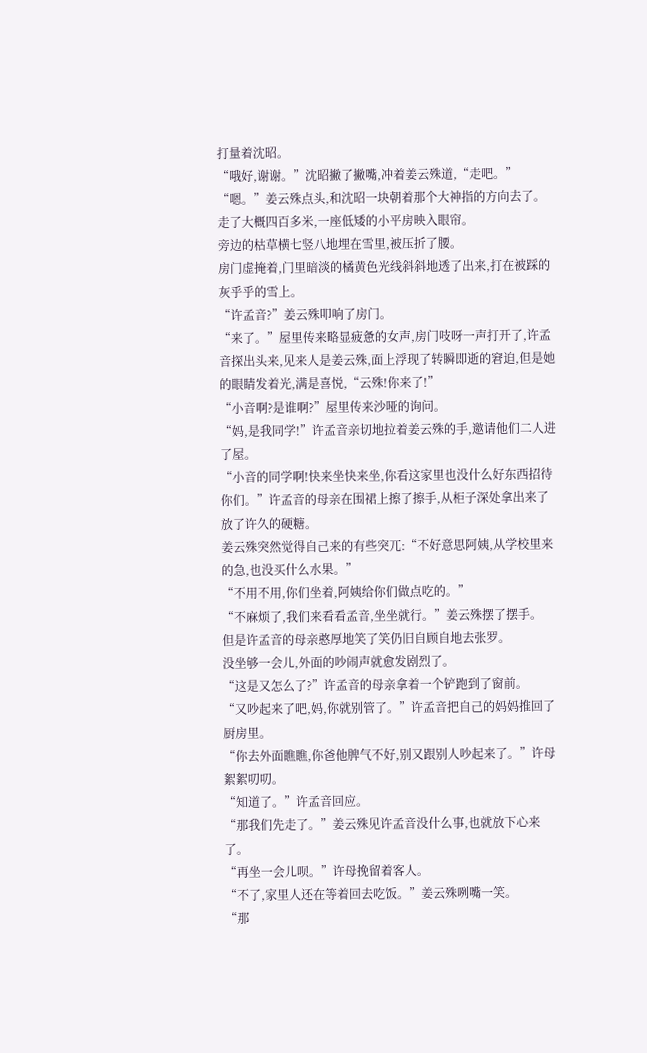打量着沈昭。
“哦好,谢谢。”沈昭撇了撇嘴,冲着姜云殊道,“走吧。”
“嗯。”姜云殊点头,和沈昭一块朝着那个大神指的方向去了。
走了大概四百多米,一座低矮的小平房映入眼帘。
旁边的枯草横七竖八地埋在雪里,被压折了腰。
房门虚掩着,门里暗淡的橘黄色光线斜斜地透了出来,打在被踩的灰乎乎的雪上。
“许孟音?”姜云殊叩响了房门。
“来了。”屋里传来略显疲惫的女声,房门吱呀一声打开了,许孟音探出头来,见来人是姜云殊,面上浮现了转瞬即逝的窘迫,但是她的眼睛发着光,满是喜悦,“云殊!你来了!”
“小音啊?是谁啊?”屋里传来沙哑的询问。
“妈,是我同学!”许孟音亲切地拉着姜云殊的手,邀请他们二人进了屋。
“小音的同学啊!快来坐快来坐,你看这家里也没什么好东西招待你们。”许孟音的母亲在围裙上擦了擦手,从柜子深处拿出来了放了许久的硬糖。
姜云殊突然觉得自己来的有些突兀:“不好意思阿姨,从学校里来的急,也没买什么水果。”
“不用不用,你们坐着,阿姨给你们做点吃的。”
“不麻烦了,我们来看看孟音,坐坐就行。”姜云殊摆了摆手。
但是许孟音的母亲憨厚地笑了笑仍旧自顾自地去张罗。
没坐够一会儿,外面的吵闹声就愈发剧烈了。
“这是又怎么了?”许孟音的母亲拿着一个铲跑到了窗前。
“又吵起来了吧,妈,你就别管了。”许孟音把自己的妈妈推回了厨房里。
“你去外面瞧瞧,你爸他脾气不好,别又跟别人吵起来了。”许母絮絮叨叨。
“知道了。”许孟音回应。
“那我们先走了。”姜云殊见许孟音没什么事,也就放下心来了。
“再坐一会儿呗。”许母挽留着客人。
“不了,家里人还在等着回去吃饭。”姜云殊咧嘴一笑。
“那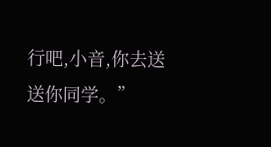行吧,小音,你去送送你同学。”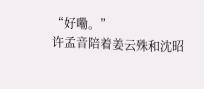“好嘞。”
许孟音陪着姜云殊和沈昭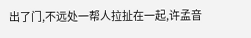出了门,不远处一帮人拉扯在一起,许孟音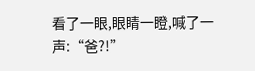看了一眼,眼睛一瞪,喊了一声:“爸?!”